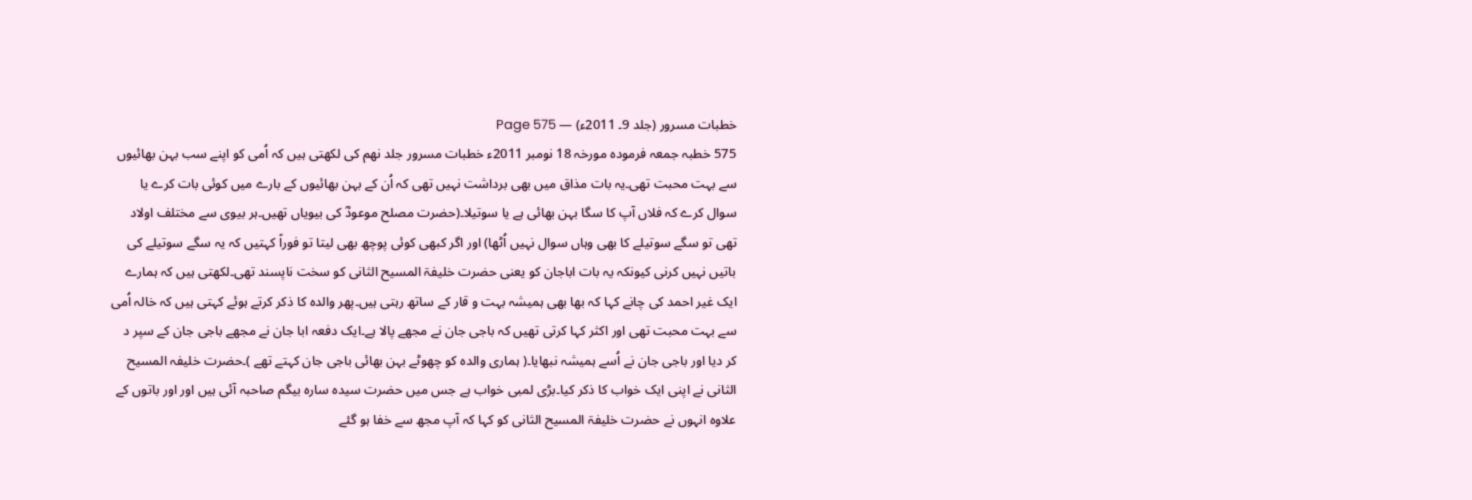خطبات مسرور (جلد 9۔ 2011ء) — Page 575
575 خطبہ جمعہ فرمودہ مورخہ 18 نومبر 2011ء خطبات مسرور جلد نهم کی لکھتی ہیں کہ اُمی کو اپنے سب بہن بھائیوں سے بہت محبت تھی۔یہ بات مذاق میں بھی برداشت نہیں تھی کہ اُن کے بہن بھائیوں کے بارے میں کوئی بات کرے یا سوال کرے کہ فلاں آپ کا سگا بہن بھائی ہے یا سوتیلا۔(حضرت مصلح موعودؓ کی بیویاں تھیں۔ہر بیوی سے مختلف اولاد تھی تو سگے سوتیلے کا بھی وہاں سوال نہیں اُٹھا) اور اگر کبھی کوئی پوچھ بھی لیتا تو فوراً کہتیں کہ یہ سگے سوتیلے کی باتیں نہیں کرنی کیونکہ یہ بات اباجان کو یعنی حضرت خلیفۃ المسیح الثانی کو سخت ناپسند تھی۔لکھتی ہیں کہ ہمارے ایک غیر احمد کی چانے کہا کہ بھا بھی ہمیشہ بہت و قار کے ساتھ رہتی ہیں۔پھر والدہ کا ذکر کرتے ہوئے کہتی ہیں کہ خالہ اُمی سے بہت محبت تھی اور اکثر کہا کرتی تھیں کہ باجی جان نے مجھے پالا ہے۔ایک دفعہ ابا جان نے مجھے باجی جان کے سپر د کر دیا اور باجی جان نے اُسے ہمیشہ نبھایا۔( ہماری والدہ کو چھوٹے بہن بھائی باجی جان کہتے تھے )۔حضرت خلیفہ المسیح الثانی نے اپنی ایک خواب کا ذکر کیا۔بڑی لمبی خواب ہے جس میں حضرت سیدہ سارہ بیگم صاحبہ آئی ہیں اور اور باتوں کے علاوہ انہوں نے حضرت خلیفۃ المسیح الثانی کو کہا کہ آپ مجھ سے خفا ہو گئے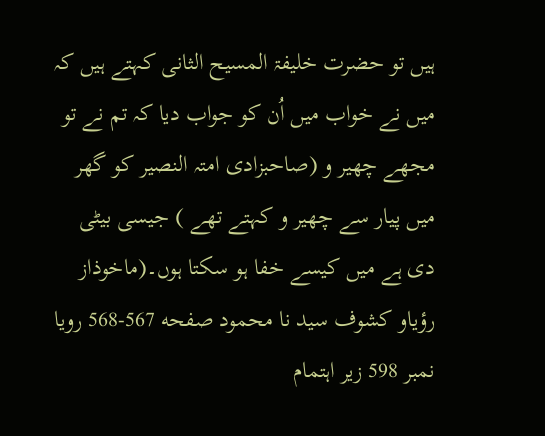ہیں تو حضرت خلیفۃ المسیح الثانی کہتے ہیں کہ میں نے خواب میں اُن کو جواب دیا کہ تم نے تو مجھے چھیر و (صاحبزادی امتہ النصیر کو گھر میں پیار سے چھیر و کہتے تھے ) جیسی بیٹی دی ہے میں کیسے خفا ہو سکتا ہوں۔(ماخوذاز رؤیاو کشوف سید نا محمود صفحه 567-568 رویا نمبر 598 زیر اہتمام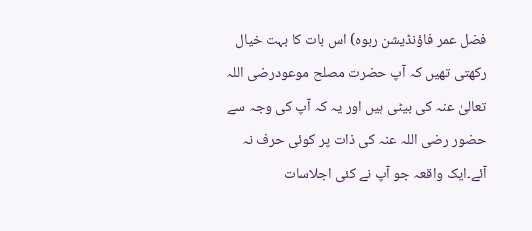فضل عمر فاؤنڈیشن ربوہ) اس بات کا بہت خیال رکھتی تھیں کہ آپ حضرت مصلح موعودرضی اللہ تعالیٰ عنہ کی بیٹی ہیں اور یہ کہ آپ کی وجہ سے حضور رضی اللہ عنہ کی ذات پر کوئی حرف نہ آئے۔ایک واقعہ جو آپ نے کئی اجلاسات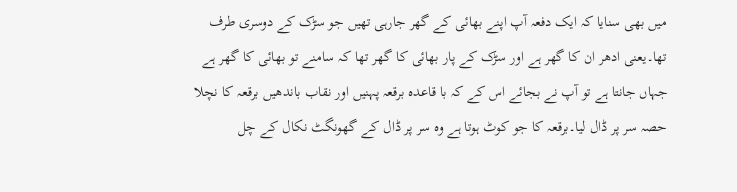میں بھی سنایا کہ ایک دفعہ آپ اپنے بھائی کے گھر جارہی تھیں جو سڑک کے دوسری طرف تھا۔یعنی ادھر ان کا گھر ہے اور سڑک کے پار بھائی کا گھر تھا کہ سامنے تو بھائی کا گھر ہے جہاں جانتا ہے تو آپ نے بجائے اس کے کہ با قاعدہ برقعہ پہنیں اور نقاب باندھیں برقعہ کا نچلا حصہ سر پر ڈال لیا۔برقعہ کا جو کوٹ ہوتا ہے وہ سر پر ڈال کے گھونگٹ نکال کے چل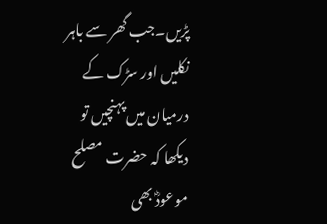پڑیں۔جب گھر سے باہر نکلیں اور سڑک کے درمیان میں پہنچیں تو دیکھا کہ حضرت مصلح موعودؓ بھی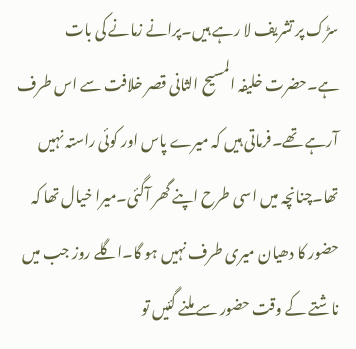سڑک پر تشریف لا رہے ہیں۔پرانے زمانے کی بات ہے۔حضرت خلیفہ المسیح الثانی قصر خلافت سے اس طرف آرہے تھے۔فرماتی ہیں کہ میرے پاس اور کوئی راستہ نہیں تھا۔چنانچہ میں اسی طرح اپنے گھر آگئی۔میرا خیال تھا کہ حضور کا دھیان میری طرف نہیں ہو گا۔اگلے روز جب میں ناشتے کے وقت حضور سے ملنے گئیں تو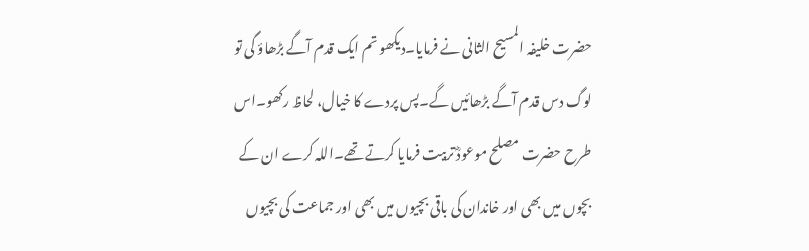حضرت خلیفہ المسیح الثانی نے فرمایا۔دیکھو تم ایک قدم آگے بڑھاؤ گی تو لوگ دس قدم آگے بڑھائیں گے۔پس پردے کا خیال، لحاظ رکھو۔اس طرح حضرت مصلح موعودؓ تربیت فرمایا کرتے تھے۔اللہ کرے ان کے بچوں میں بھی اور خاندان کی باقی بچیوں میں بھی اور جماعت کی بچیوں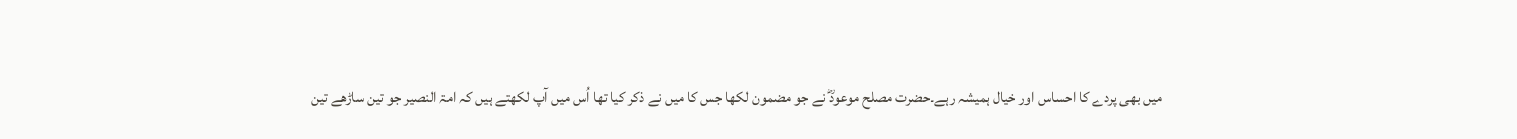میں بھی پردے کا احساس اور خیال ہمیشہ رہے۔حضرت مصلح موعودؓ نے جو مضمون لکھا جس کا میں نے ذکر کیا تھا اُس میں آپ لکھتے ہیں کہ امۃ النصیر جو تین ساڑھے تین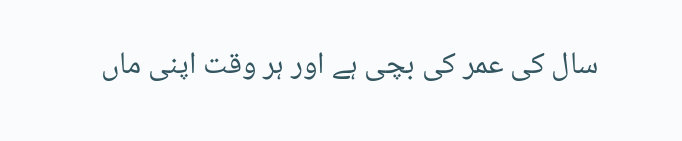سال کی عمر کی بچی ہے اور ہر وقت اپنی ماں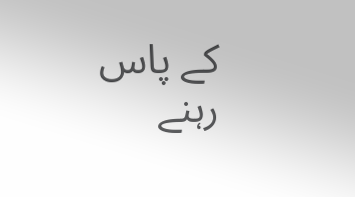کے پاس رہنے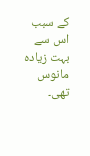کے سبب اس سے بہت زیادہ مانوس تھی۔